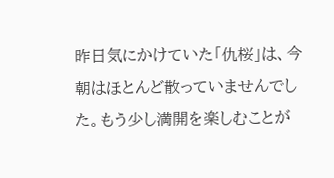昨日気にかけていた「仇桜」は、今朝はほとんど散っていませんでした。もう少し満開を楽しむことが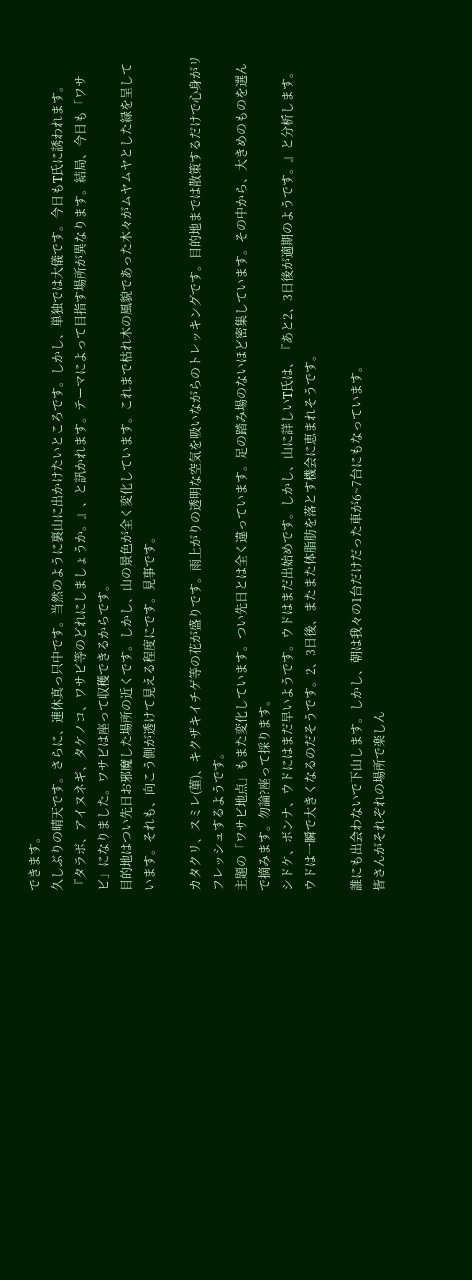できます。
久しぶりの晴天です。さらに、連休真っ只中です。当然のように裏山に出かけたいところです。しかし、単独では大儀です。今日もT氏に誘われます。
『タラボ、アイヌネギ、タケノコ、ワサビ等のどれにしましょうか。』、と訊かれます。テーマによって目指す場所が異なります。結局、今日も「ワサビ」になりました。ワサビは座って収穫できるからです。
目的地はつい先日お邪魔した場所の近くです。しかし、山の景色が全く変化しています。これまで枯れ木の風貌であった木々がムヤムヤとした緑を呈しています。それも、向こう側が透けて見える程度にです。見事です。

カタクリ、スミレ(菫)、キクザキイチゲ等の花が盛りです。雨上がりの透明な空気を吸いながらのトレッキングです。目的地までは散策するだけで心身がリフレッシュするようです。
主題の「ワサビ地点」もまた変化しています。つい先日とは全く違っています。足の踏み場のないほど密集しています。その中から、大きめのものを選んで摘みます。勿論?座って採ります。
シドケ、ボンナ、ウドにはまだ早いようです。ウドはまだ出始めです。しかし、山に詳しいT氏は、『あと2、3日後が適期のようです。』と分析します。
ウドは一瞬で大きくなるのだそうです。2、3日後、またまた体脂肪を落とす機会に恵まれそうです。

誰にも出会わないで下山します。しかし、朝は我々の1台だけだった車が6~7台にもなっています。
皆さんがそれぞれの場所で楽しん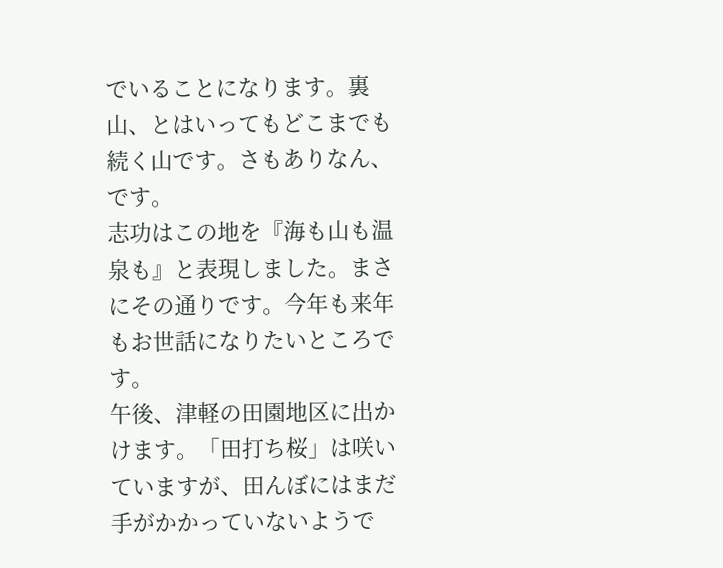でいることになります。裏山、とはいってもどこまでも続く山です。さもありなん、です。
志功はこの地を『海も山も温泉も』と表現しました。まさにその通りです。今年も来年もお世話になりたいところです。
午後、津軽の田園地区に出かけます。「田打ち桜」は咲いていますが、田んぼにはまだ手がかかっていないようで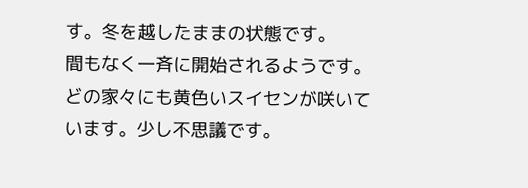す。冬を越したままの状態です。
間もなく一斉に開始されるようです。どの家々にも黄色いスイセンが咲いています。少し不思議です。